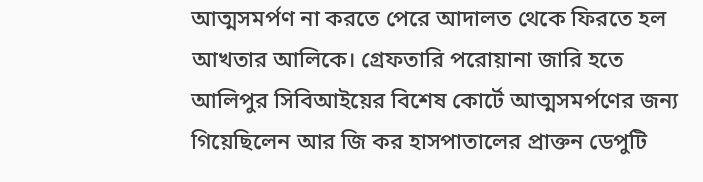আত্মসমর্পণ না করতে পেরে আদালত থেকে ফিরতে হল আখতার আলিকে। গ্রেফতারি পরোয়ানা জারি হতে আলিপুর সিবিআইয়ের বিশেষ কোর্টে আত্মসমর্পণের জন্য গিয়েছিলেন আর জি কর হাসপাতালের প্রাক্তন ডেপুটি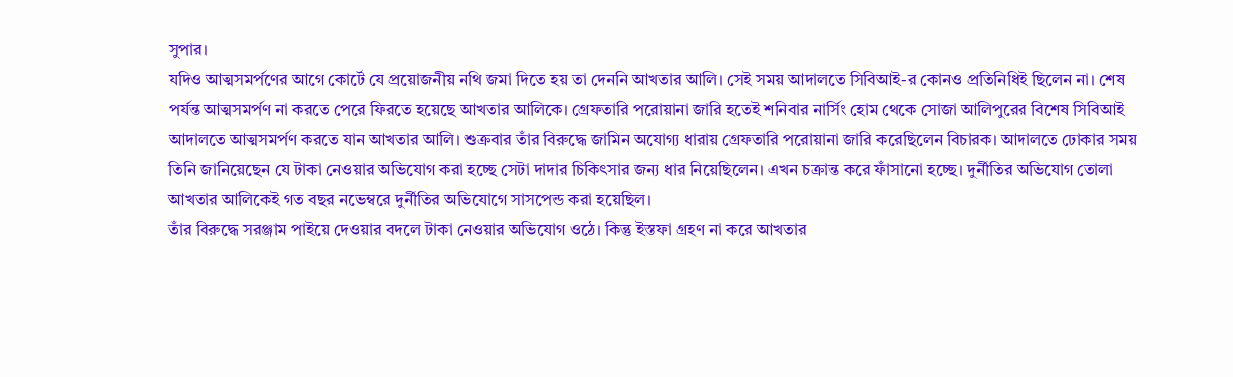সুপার।
যদিও আত্মসমর্পণের আগে কোর্টে যে প্রয়োজনীয় নথি জমা দিতে হয় তা দেননি আখতার আলি। সেই সময় আদালতে সিবিআই-র কোনও প্রতিনিধিই ছিলেন না। শেষ পর্যন্ত আত্মসমর্পণ না করতে পেরে ফিরতে হয়েছে আখতার আলিকে। গ্রেফতারি পরোয়ানা জারি হতেই শনিবার নার্সিং হোম থেকে সোজা আলিপুরের বিশেষ সিবিআই আদালতে আত্মসমর্পণ করতে যান আখতার আলি। শুক্রবার তাঁর বিরুদ্ধে জামিন অযোগ্য ধারায় গ্রেফতারি পরোয়ানা জারি করেছিলেন বিচারক। আদালতে ঢোকার সময় তিনি জানিয়েছেন যে টাকা নেওয়ার অভিযোগ করা হচ্ছে সেটা দাদার চিকিৎসার জন্য ধার নিয়েছিলেন। এখন চক্রান্ত করে ফাঁসানো হচ্ছে। দুর্নীতির অভিযোগ তোলা আখতার আলিকেই গত বছর নভেম্বরে দুর্নীতির অভিযোগে সাসপেন্ড করা হয়েছিল।
তাঁর বিরুদ্ধে সরঞ্জাম পাইয়ে দেওয়ার বদলে টাকা নেওয়ার অভিযোগ ওঠে। কিন্তু ইস্তফা গ্রহণ না করে আখতার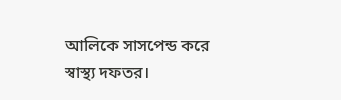আলিকে সাসপেন্ড করে স্বাস্থ্য দফতর।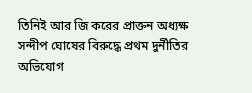তিনিই আর জি করের প্রাক্তন অধ্যক্ষ সন্দীপ ঘোষের বিরুদ্ধে প্রথম দুর্নীতির অভিযোগ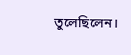তুলেছিলেন।